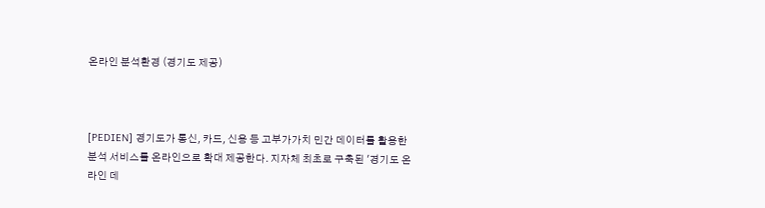온라인 분석환경 (경기도 제공)



[PEDIEN] 경기도가 통신, 카드, 신용 등 고부가가치 민간 데이터를 활용한 분석 서비스를 온라인으로 확대 제공한다. 지자체 최초로 구축된 '경기도 온라인 데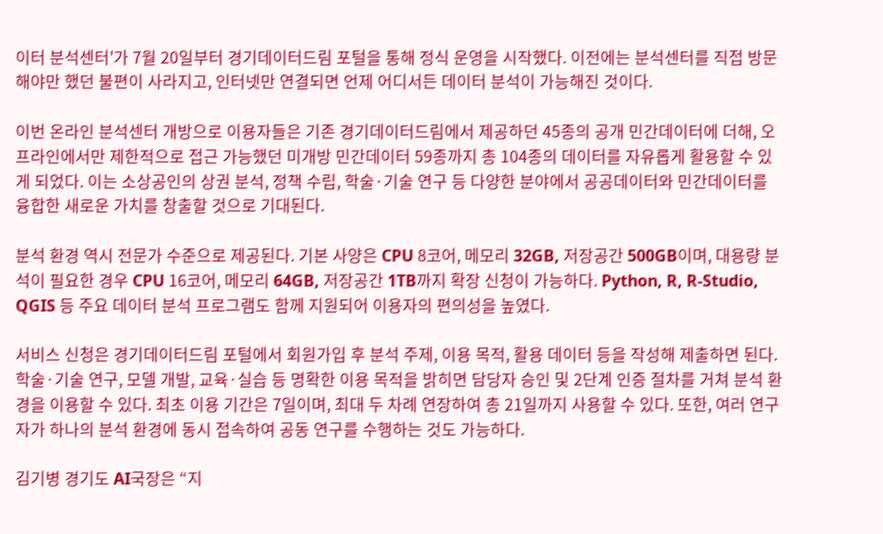이터 분석센터'가 7월 20일부터 경기데이터드림 포털을 통해 정식 운영을 시작했다. 이전에는 분석센터를 직접 방문해야만 했던 불편이 사라지고, 인터넷만 연결되면 언제 어디서든 데이터 분석이 가능해진 것이다.

이번 온라인 분석센터 개방으로 이용자들은 기존 경기데이터드림에서 제공하던 45종의 공개 민간데이터에 더해, 오프라인에서만 제한적으로 접근 가능했던 미개방 민간데이터 59종까지 총 104종의 데이터를 자유롭게 활용할 수 있게 되었다. 이는 소상공인의 상권 분석, 정책 수립, 학술·기술 연구 등 다양한 분야에서 공공데이터와 민간데이터를 융합한 새로운 가치를 창출할 것으로 기대된다.

분석 환경 역시 전문가 수준으로 제공된다. 기본 사양은 CPU 8코어, 메모리 32GB, 저장공간 500GB이며, 대용량 분석이 필요한 경우 CPU 16코어, 메모리 64GB, 저장공간 1TB까지 확장 신청이 가능하다. Python, R, R-Studio, QGIS 등 주요 데이터 분석 프로그램도 함께 지원되어 이용자의 편의성을 높였다.

서비스 신청은 경기데이터드림 포털에서 회원가입 후 분석 주제, 이용 목적, 활용 데이터 등을 작성해 제출하면 된다. 학술·기술 연구, 모델 개발, 교육·실습 등 명확한 이용 목적을 밝히면 담당자 승인 및 2단계 인증 절차를 거쳐 분석 환경을 이용할 수 있다. 최초 이용 기간은 7일이며, 최대 두 차례 연장하여 총 21일까지 사용할 수 있다. 또한, 여러 연구자가 하나의 분석 환경에 동시 접속하여 공동 연구를 수행하는 것도 가능하다.

김기병 경기도 AI국장은 “지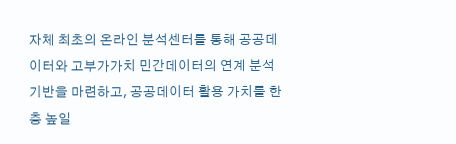자체 최초의 온라인 분석센터를 통해 공공데이터와 고부가가치 민간데이터의 연계 분석 기반을 마련하고, 공공데이터 활용 가치를 한층 높일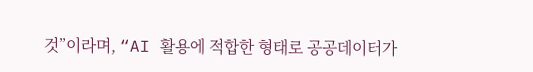것”이라며, “AI 활용에 적합한 형태로 공공데이터가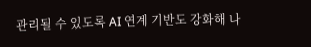관리될 수 있도록 AI 연계 기반도 강화해 나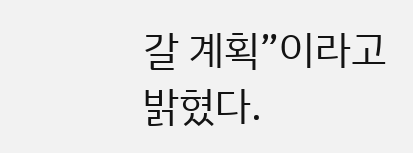갈 계획”이라고 밝혔다.